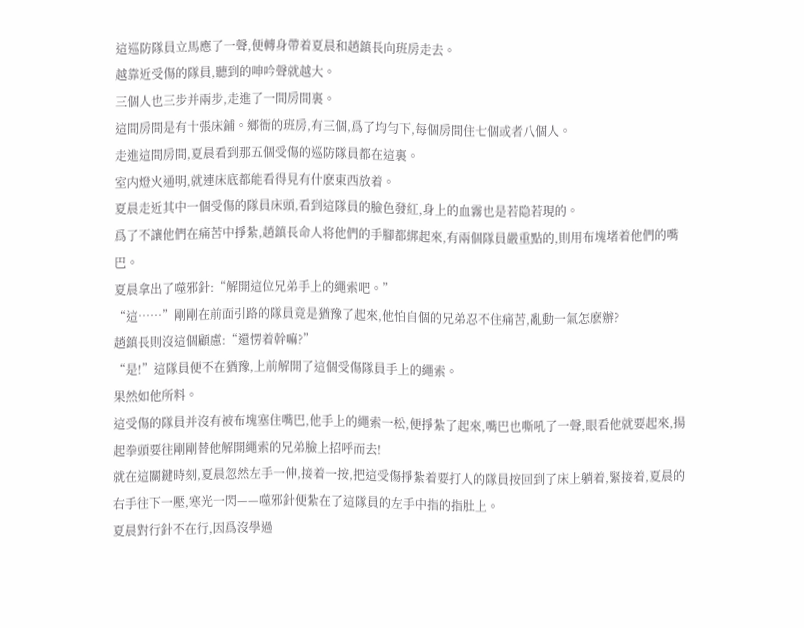這巡防隊員立馬應了一聲,便轉身帶着夏晨和趙鎮長向班房走去。
越靠近受傷的隊員,聽到的呻吟聲就越大。
三個人也三步并兩步,走進了一間房間裏。
這間房間是有十張床鋪。鄉衙的班房,有三個,爲了均勻下,每個房間住七個或者八個人。
走進這間房間,夏晨看到那五個受傷的巡防隊員都在這裏。
室内燈火通明,就連床底都能看得見有什麽東西放着。
夏晨走近其中一個受傷的隊員床頭,看到這隊員的臉色發紅,身上的血霧也是若隐若現的。
爲了不讓他們在痛苦中掙紮,趙鎮長命人将他們的手腳都綁起來,有兩個隊員嚴重點的,則用布塊堵着他們的嘴巴。
夏晨拿出了噬邪針:“解開這位兄弟手上的繩索吧。”
“這……”剛剛在前面引路的隊員竟是猶豫了起來,他怕自個的兄弟忍不住痛苦,亂動一氣怎麽辦?
趙鎮長則沒這個顧慮:“還愣着幹嘛?”
“是!”這隊員便不在猶豫,上前解開了這個受傷隊員手上的繩索。
果然如他所料。
這受傷的隊員并沒有被布塊塞住嘴巴,他手上的繩索一松,便掙紮了起來,嘴巴也嘶吼了一聲,眼看他就要起來,揚起拳頭要往剛剛替他解開繩索的兄弟臉上招呼而去!
就在這關鍵時刻,夏晨忽然左手一伸,接着一按,把這受傷掙紮着要打人的隊員按回到了床上躺着,緊接着,夏晨的右手往下一壓,寒光一閃——噬邪針便紮在了這隊員的左手中指的指肚上。
夏晨對行針不在行,因爲沒學過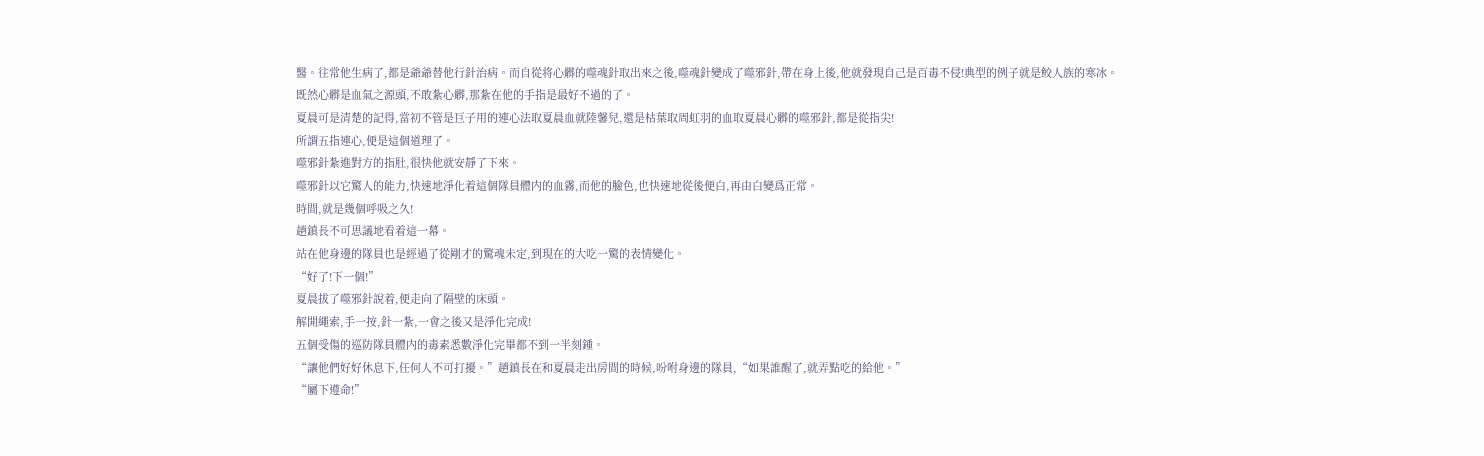醫。往常他生病了,都是爺爺替他行針治病。而自從将心髒的噬魂針取出來之後,噬魂針變成了噬邪針,帶在身上後,他就發現自己是百毒不侵!典型的例子就是鲛人族的寒冰。
既然心髒是血氣之源頭,不敢紮心髒,那紮在他的手指是最好不過的了。
夏晨可是清楚的記得,當初不管是巨子用的連心法取夏晨血就陸馨兒,還是枯葉取周虹羽的血取夏晨心髒的噬邪針,都是從指尖!
所謂五指連心,便是這個道理了。
噬邪針紮進對方的指肚,很快他就安靜了下來。
噬邪針以它驚人的能力,快速地淨化着這個隊員體内的血霧,而他的臉色,也快速地從後便白,再由白變爲正常。
時間,就是幾個呼吸之久!
趙鎮長不可思議地看着這一幕。
站在他身邊的隊員也是經過了從剛才的驚魂未定,到現在的大吃一驚的表情變化。
“好了!下一個!”
夏晨拔了噬邪針說着,便走向了隔壁的床頭。
解開繩索,手一按,針一紮,一會之後又是淨化完成!
五個受傷的巡防隊員體内的毒素悉數淨化完畢都不到一半刻鍾。
“讓他們好好休息下,任何人不可打擾。”趙鎮長在和夏晨走出房間的時候,吩咐身邊的隊員,“如果誰醒了,就弄點吃的給他。”
“屬下遵命!”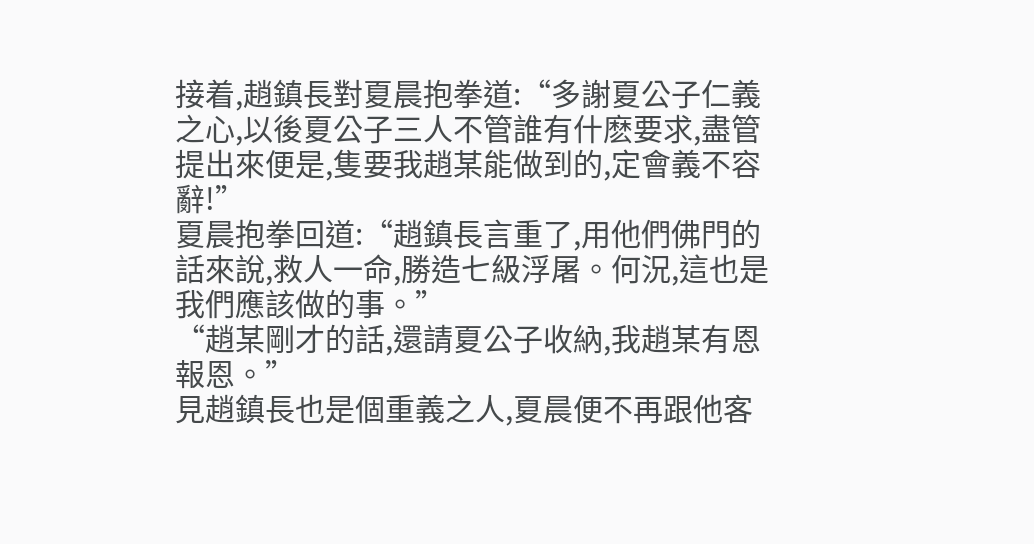接着,趙鎮長對夏晨抱拳道:“多謝夏公子仁義之心,以後夏公子三人不管誰有什麽要求,盡管提出來便是,隻要我趙某能做到的,定會義不容辭!”
夏晨抱拳回道:“趙鎮長言重了,用他們佛門的話來說,救人一命,勝造七級浮屠。何況,這也是我們應該做的事。”
“趙某剛才的話,還請夏公子收納,我趙某有恩報恩。”
見趙鎮長也是個重義之人,夏晨便不再跟他客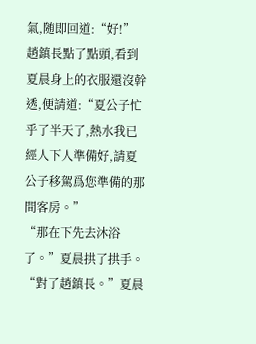氣,随即回道:“好!”
趙鎮長點了點頭,看到夏晨身上的衣服還沒幹透,便請道:“夏公子忙乎了半天了,熱水我已經人下人準備好,請夏公子移駕爲您準備的那間客房。”
“那在下先去沐浴了。”夏晨拱了拱手。
“對了趙鎮長。”夏晨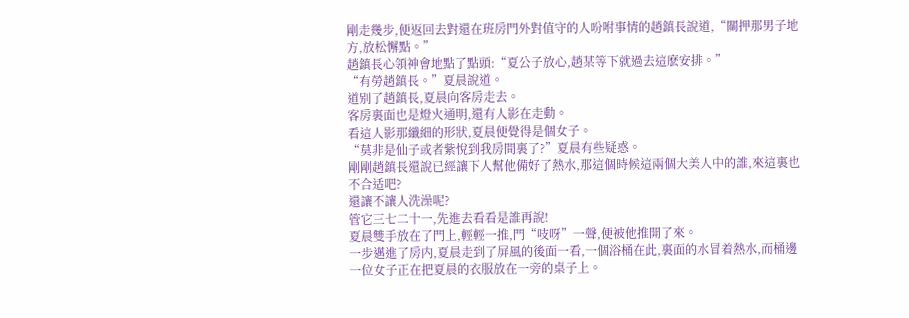剛走幾步,便返回去對還在班房門外對值守的人吩咐事情的趙鎮長說道,“關押那男子地方,放松懈點。”
趙鎮長心領神會地點了點頭:“夏公子放心,趙某等下就過去這麽安排。”
“有勞趙鎮長。”夏晨說道。
道别了趙鎮長,夏晨向客房走去。
客房裏面也是燈火通明,還有人影在走動。
看這人影那纖細的形狀,夏晨便覺得是個女子。
“莫非是仙子或者紫悅到我房間裏了?”夏晨有些疑惑。
剛剛趙鎮長還說已經讓下人幫他備好了熱水,那這個時候這兩個大美人中的誰,來這裏也不合适吧?
還讓不讓人洗澡呢?
管它三七二十一,先進去看看是誰再說!
夏晨雙手放在了門上,輕輕一推,門“吱呀”一聲,便被他推開了來。
一步邁進了房内,夏晨走到了屏風的後面一看,一個浴桶在此,裏面的水冒着熱水,而桶邊一位女子正在把夏晨的衣服放在一旁的桌子上。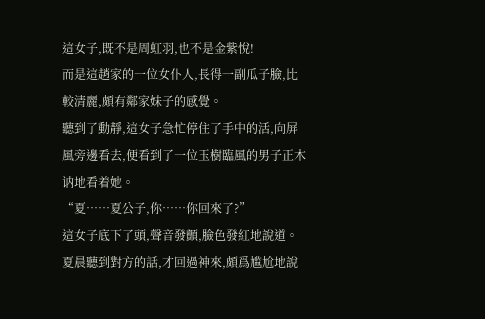這女子,既不是周虹羽,也不是金紫悅!
而是這趙家的一位女仆人,長得一副瓜子臉,比較清麗,頗有鄰家妹子的感覺。
聽到了動靜,這女子急忙停住了手中的活,向屏風旁邊看去,便看到了一位玉樹臨風的男子正木讷地看着她。
“夏……夏公子,你……你回來了?”
這女子底下了頭,聲音發顫,臉色發紅地說道。
夏晨聽到對方的話,才回過神來,頗爲尴尬地說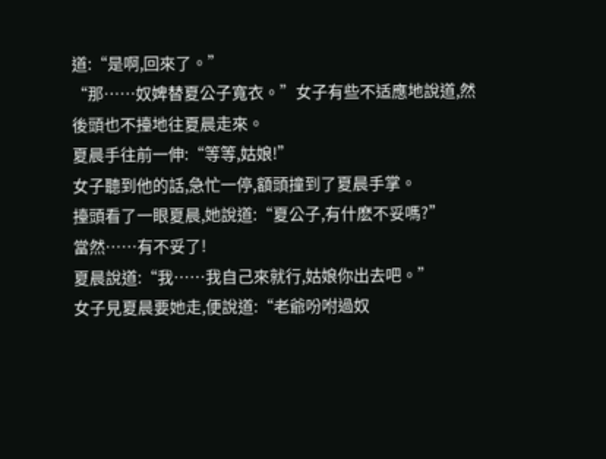道:“是啊,回來了。”
“那……奴婢替夏公子寬衣。”女子有些不适應地說道,然後頭也不擡地往夏晨走來。
夏晨手往前一伸:“等等,姑娘!”
女子聽到他的話,急忙一停,額頭撞到了夏晨手掌。
擡頭看了一眼夏晨,她說道:“夏公子,有什麽不妥嗎?”
當然……有不妥了!
夏晨說道:“我……我自己來就行,姑娘你出去吧。”
女子見夏晨要她走,便說道:“老爺吩咐過奴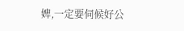婢,一定要伺候好公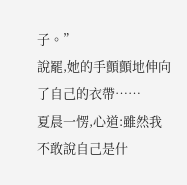子。”
說罷,她的手顫顫地伸向了自己的衣帶……
夏晨一愣,心道:雖然我不敢說自己是什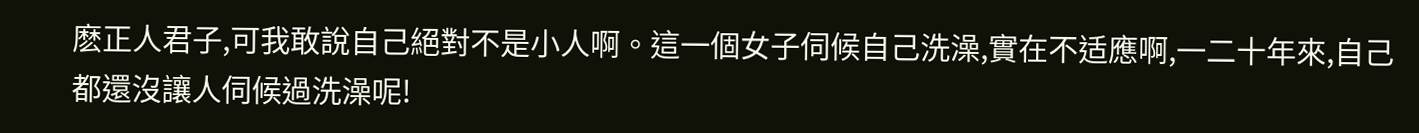麽正人君子,可我敢說自己絕對不是小人啊。這一個女子伺候自己洗澡,實在不适應啊,一二十年來,自己都還沒讓人伺候過洗澡呢!